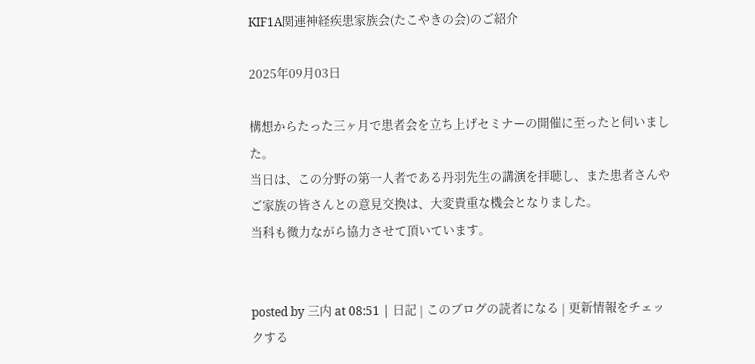KIF1A関連神経疾患家族会(たこやきの会)のご紹介

2025年09月03日

構想からたった三ヶ月で患者会を立ち上げセミナーの開催に至ったと伺いました。
当日は、この分野の第一人者である丹羽先生の講演を拝聴し、また患者さんやご家族の皆さんとの意見交換は、大変貴重な機会となりました。
当科も微力ながら協力させて頂いています。


posted by 三内 at 08:51 | 日記 | このブログの読者になる | 更新情報をチェックする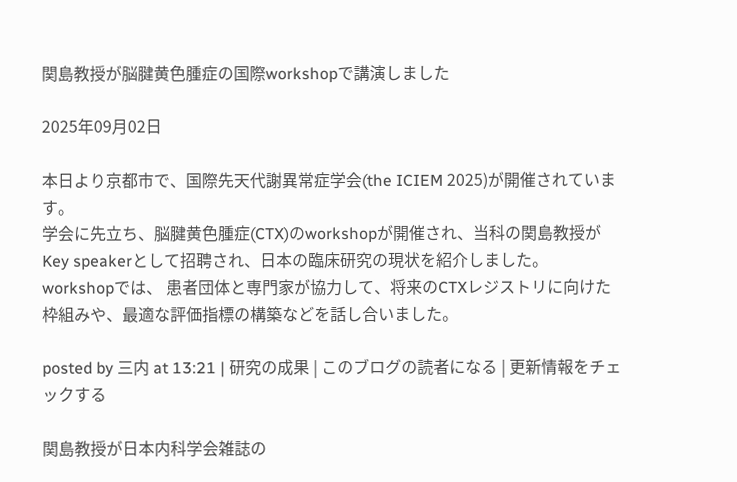関島教授が脳腱黄色腫症の国際workshopで講演しました

2025年09月02日

本日より京都市で、国際先天代謝異常症学会(the ICIEM 2025)が開催されています。
学会に先立ち、脳腱黄色腫症(CTX)のworkshopが開催され、当科の関島教授がKey speakerとして招聘され、日本の臨床研究の現状を紹介しました。
workshopでは、 患者団体と専門家が協力して、将来のCTXレジストリに向けた枠組みや、最適な評価指標の構築などを話し合いました。

posted by 三内 at 13:21 | 研究の成果 | このブログの読者になる | 更新情報をチェックする

関島教授が日本内科学会雑誌の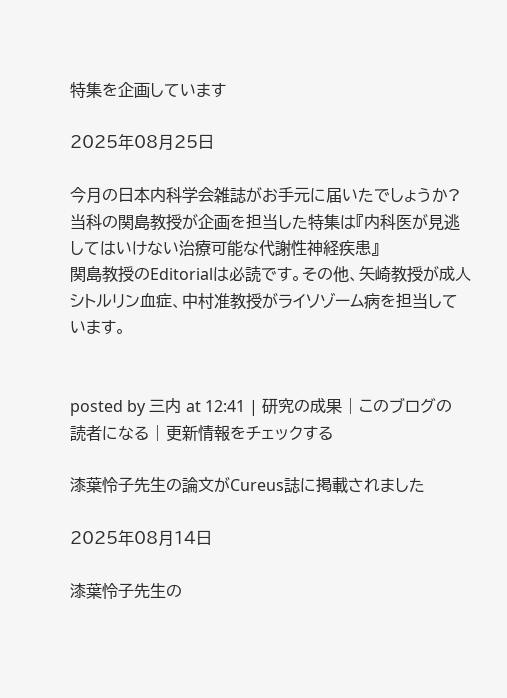特集を企画しています

2025年08月25日

今月の日本内科学会雑誌がお手元に届いたでしょうか?
当科の関島教授が企画を担当した特集は『内科医が見逃してはいけない治療可能な代謝性神経疾患』
関島教授のEditorialは必読です。その他、矢崎教授が成人シトルリン血症、中村准教授がライソゾーム病を担当しています。


posted by 三内 at 12:41 | 研究の成果 | このブログの読者になる | 更新情報をチェックする

漆葉怜子先生の論文がCureus誌に掲載されました

2025年08月14日

漆葉怜子先生の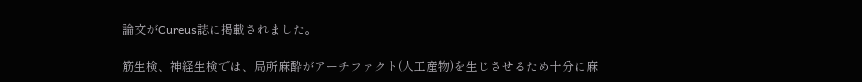論文がCureus誌に掲載されました。

筋生検、神経生検では、局所麻酔がアーチファクト(人工産物)を生じさせるため十分に麻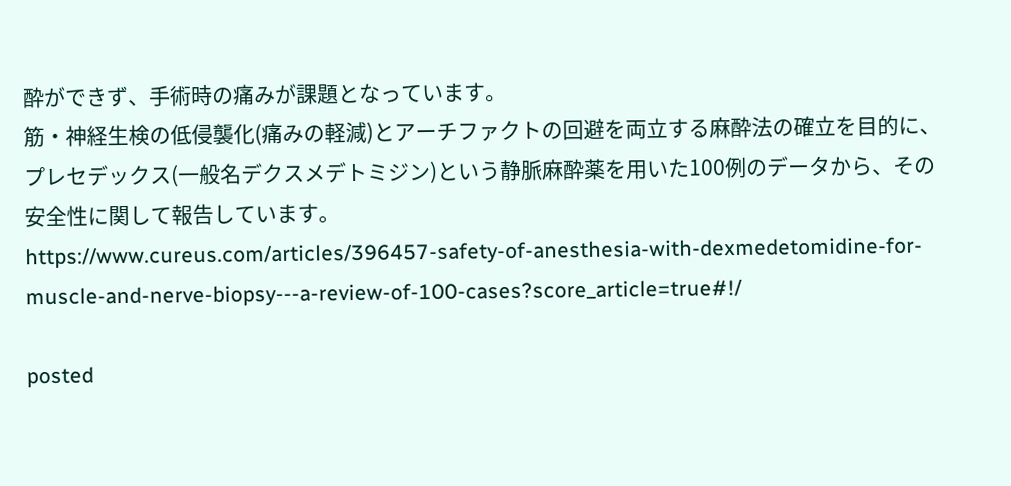酔ができず、手術時の痛みが課題となっています。
筋・神経生検の低侵襲化(痛みの軽減)とアーチファクトの回避を両立する麻酔法の確立を目的に、プレセデックス(一般名デクスメデトミジン)という静脈麻酔薬を用いた100例のデータから、その安全性に関して報告しています。
https://www.cureus.com/articles/396457-safety-of-anesthesia-with-dexmedetomidine-for-muscle-and-nerve-biopsy---a-review-of-100-cases?score_article=true#!/

posted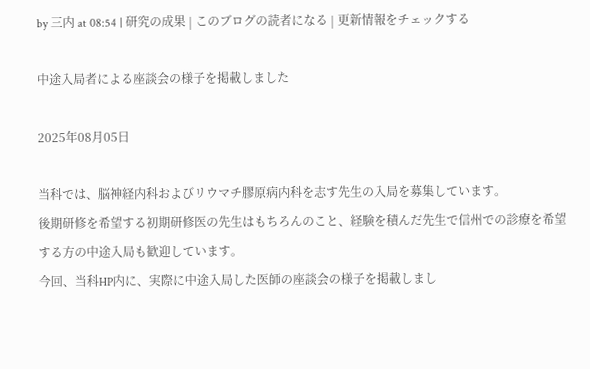by 三内 at 08:54 | 研究の成果 | このブログの読者になる | 更新情報をチェックする

中途入局者による座談会の様子を掲載しました

2025年08月05日

当科では、脳神経内科およびリウマチ膠原病内科を志す先生の入局を募集しています。
後期研修を希望する初期研修医の先生はもちろんのこと、経験を積んだ先生で信州での診療を希望する方の中途入局も歓迎しています。
今回、当科HP内に、実際に中途入局した医師の座談会の様子を掲載しまし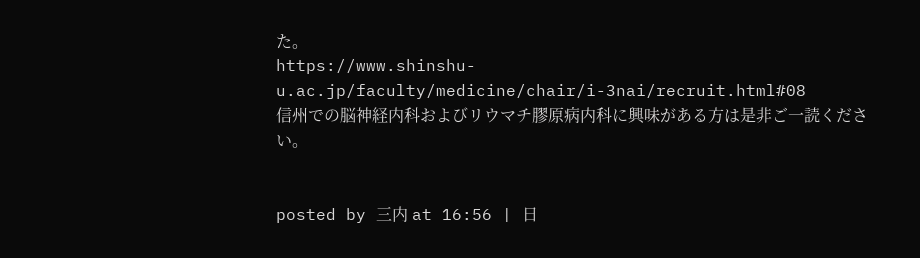た。
https://www.shinshu-u.ac.jp/faculty/medicine/chair/i-3nai/recruit.html#08
信州での脳神経内科およびリウマチ膠原病内科に興味がある方は是非ご一読ください。


posted by 三内 at 16:56 | 日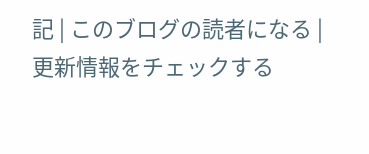記 | このブログの読者になる | 更新情報をチェックする